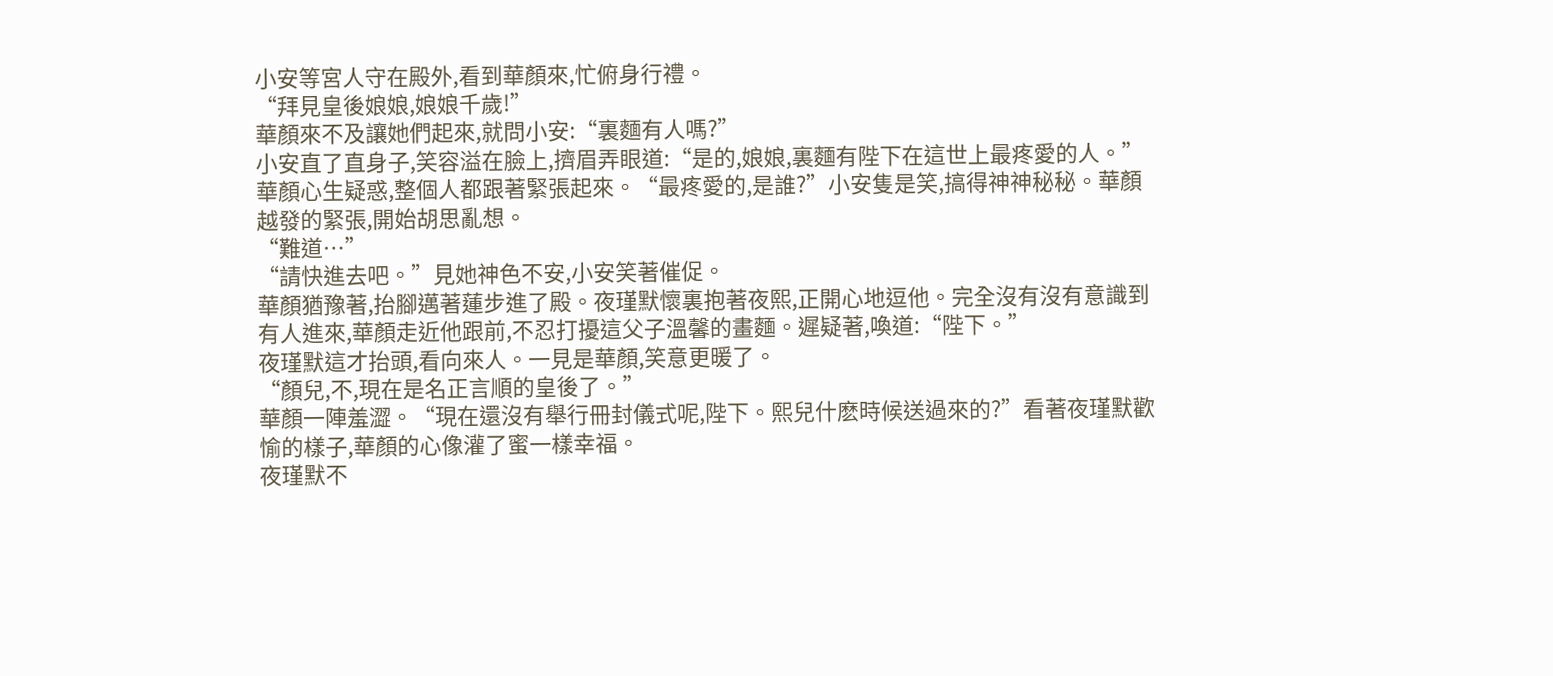小安等宮人守在殿外,看到華顏來,忙俯身行禮。
“拜見皇後娘娘,娘娘千歲!”
華顏來不及讓她們起來,就問小安:“裏麵有人嗎?”
小安直了直身子,笑容溢在臉上,擠眉弄眼道:“是的,娘娘,裏麵有陛下在這世上最疼愛的人。”
華顏心生疑惑,整個人都跟著緊張起來。“最疼愛的,是誰?”小安隻是笑,搞得神神秘秘。華顏越發的緊張,開始胡思亂想。
“難道…”
“請快進去吧。”見她神色不安,小安笑著催促。
華顏猶豫著,抬腳邁著蓮步進了殿。夜瑾默懷裏抱著夜熙,正開心地逗他。完全沒有沒有意識到有人進來,華顏走近他跟前,不忍打擾這父子溫馨的畫麵。遲疑著,喚道:“陛下。”
夜瑾默這才抬頭,看向來人。一見是華顏,笑意更暖了。
“顏兒,不,現在是名正言順的皇後了。”
華顏一陣羞澀。“現在還沒有舉行冊封儀式呢,陛下。熙兒什麽時候送過來的?”看著夜瑾默歡愉的樣子,華顏的心像灌了蜜一樣幸福。
夜瑾默不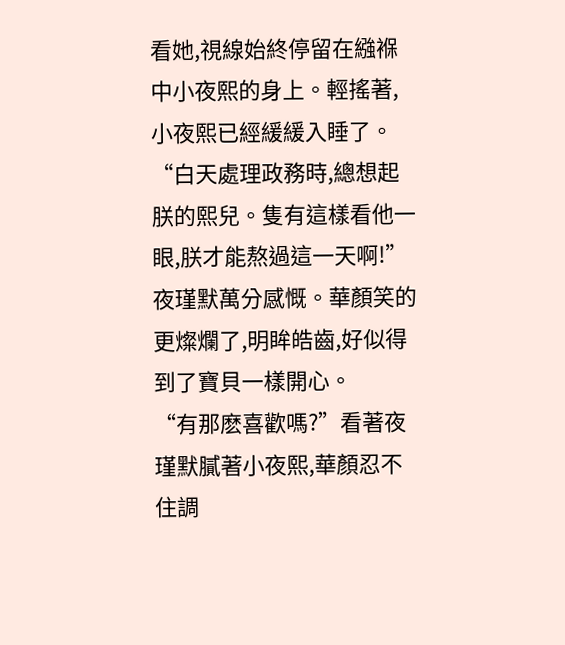看她,視線始終停留在繈褓中小夜熙的身上。輕搖著,小夜熙已經緩緩入睡了。
“白天處理政務時,總想起朕的熙兒。隻有這樣看他一眼,朕才能熬過這一天啊!”夜瑾默萬分感慨。華顏笑的更燦爛了,明眸皓齒,好似得到了寶貝一樣開心。
“有那麽喜歡嗎?”看著夜瑾默膩著小夜熙,華顏忍不住調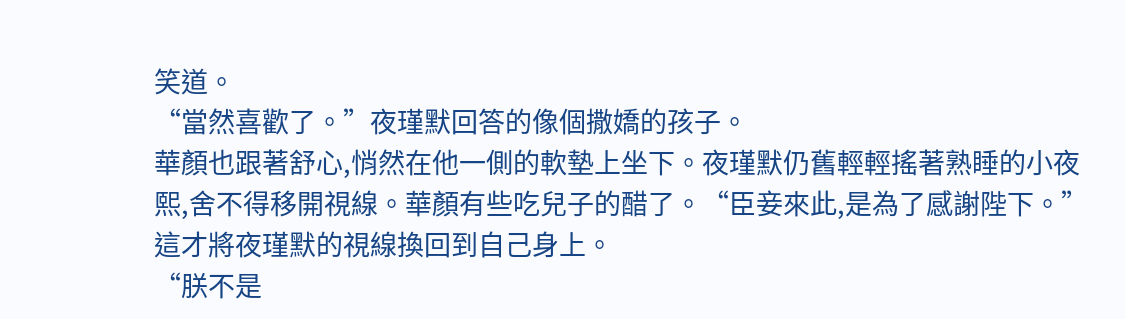笑道。
“當然喜歡了。”夜瑾默回答的像個撒嬌的孩子。
華顏也跟著舒心,悄然在他一側的軟墊上坐下。夜瑾默仍舊輕輕搖著熟睡的小夜熙,舍不得移開視線。華顏有些吃兒子的醋了。“臣妾來此,是為了感謝陛下。”這才將夜瑾默的視線換回到自己身上。
“朕不是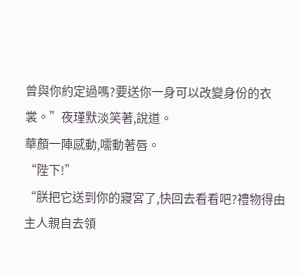曾與你約定過嗎?要送你一身可以改變身份的衣裳。”夜瑾默淡笑著,說道。
華顏一陣感動,嚅動著唇。
“陛下!”
“朕把它送到你的寢宮了,快回去看看吧?禮物得由主人親自去領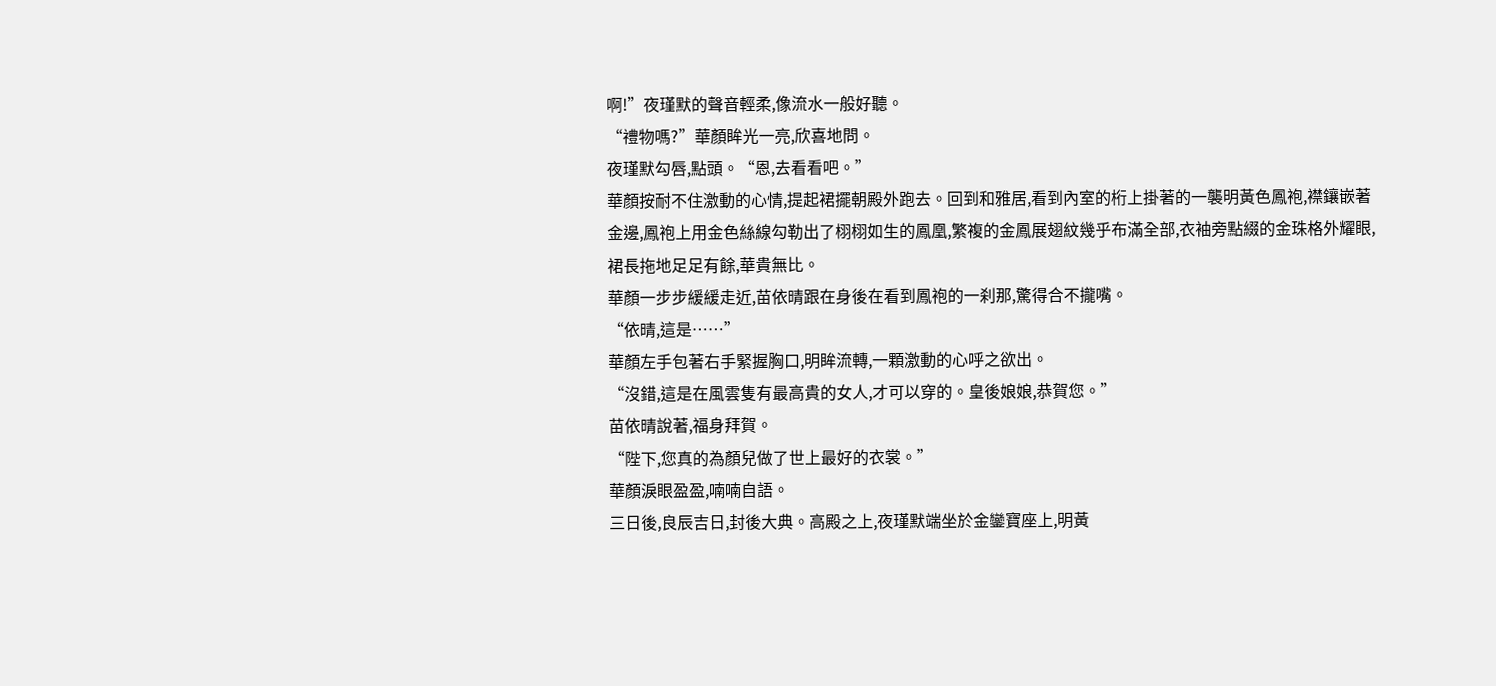啊!”夜瑾默的聲音輕柔,像流水一般好聽。
“禮物嗎?”華顏眸光一亮,欣喜地問。
夜瑾默勾唇,點頭。“恩,去看看吧。”
華顏按耐不住激動的心情,提起裙擺朝殿外跑去。回到和雅居,看到內室的桁上掛著的一襲明黃色鳳袍,襟鑲嵌著金邊,鳳袍上用金色絲線勾勒出了栩栩如生的鳳凰,繁複的金鳳展翅紋幾乎布滿全部,衣袖旁點綴的金珠格外耀眼,裙長拖地足足有餘,華貴無比。
華顏一步步緩緩走近,苗依晴跟在身後在看到鳳袍的一刹那,驚得合不攏嘴。
“依晴,這是……”
華顏左手包著右手緊握胸口,明眸流轉,一顆激動的心呼之欲出。
“沒錯,這是在風雲隻有最高貴的女人,才可以穿的。皇後娘娘,恭賀您。”
苗依晴說著,福身拜賀。
“陛下,您真的為顏兒做了世上最好的衣裳。”
華顏淚眼盈盈,喃喃自語。
三日後,良辰吉日,封後大典。高殿之上,夜瑾默端坐於金鑾寶座上,明黃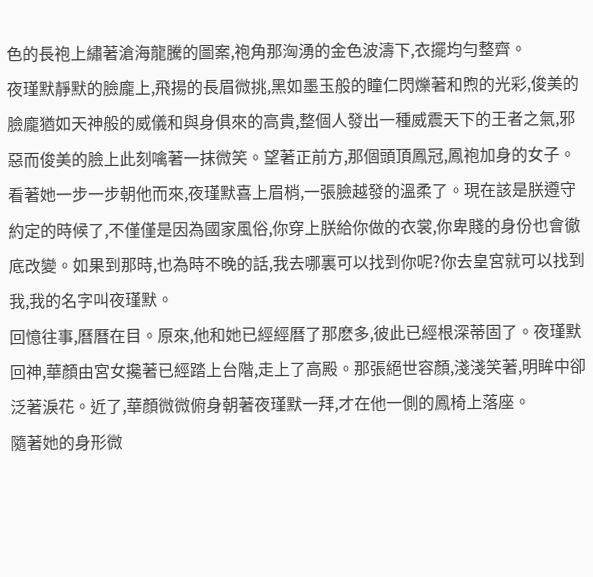色的長袍上繡著滄海龍騰的圖案,袍角那洶湧的金色波濤下,衣擺均勻整齊。
夜瑾默靜默的臉龐上,飛揚的長眉微挑,黑如墨玉般的瞳仁閃爍著和煦的光彩,俊美的臉龐猶如天神般的威儀和與身俱來的高貴,整個人發出一種威震天下的王者之氣,邪惡而俊美的臉上此刻噙著一抹微笑。望著正前方,那個頭頂鳳冠,鳳袍加身的女子。看著她一步一步朝他而來,夜瑾默喜上眉梢,一張臉越發的溫柔了。現在該是朕遵守約定的時候了,不僅僅是因為國家風俗,你穿上朕給你做的衣裳,你卑賤的身份也會徹底改變。如果到那時,也為時不晚的話,我去哪裏可以找到你呢?你去皇宮就可以找到我,我的名字叫夜瑾默。
回憶往事,曆曆在目。原來,他和她已經經曆了那麽多,彼此已經根深蒂固了。夜瑾默回神,華顏由宮女攙著已經踏上台階,走上了高殿。那張絕世容顏,淺淺笑著,明眸中卻泛著淚花。近了,華顏微微俯身朝著夜瑾默一拜,才在他一側的鳳椅上落座。
隨著她的身形微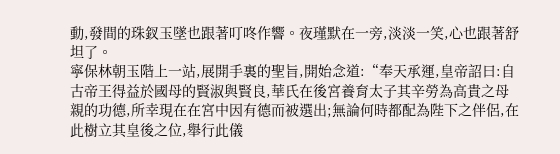動,發間的珠釵玉墜也跟著叮咚作響。夜瑾默在一旁,淡淡一笑,心也跟著舒坦了。
寧保林朝玉階上一站,展開手裏的聖旨,開始念道:“奉天承運,皇帝詔曰:自古帝王得益於國母的賢淑與賢良,華氏在後宮養育太子其辛勞為高貴之母親的功德,所幸現在在宮中因有德而被選出;無論何時都配為陛下之伴侶,在此樹立其皇後之位,舉行此儀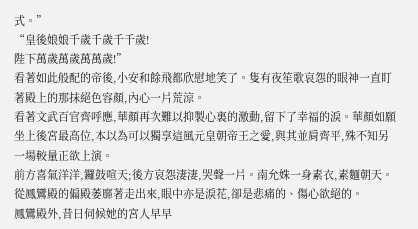式。”
“皇後娘娘千歲千歲千千歲!
陛下萬歲萬歲萬萬歲!”
看著如此般配的帝後,小安和餘飛都欣慰地笑了。隻有夜笙歌哀怨的眼神一直盯著殿上的那抹絕色容顏,內心一片荒涼。
看著文武百官齊呼應,華顏再次難以抑製心裏的激動,留下了幸福的淚。華顏如願坐上後宮最高位,本以為可以獨享這風元皇朝帝王之愛,與其並肩齊平,殊不知另一場較量正欲上演。
前方喜氣洋洋,鑼鼓喧天;後方哀怨淒淒,哭聲一片。南允姝一身素衣,素麵朝天。從鳳鸞殿的偏殿萎靡著走出來,眼中亦是淚花,卻是悲痛的、傷心欲絕的。
鳳鸞殿外,昔日伺候她的宮人早早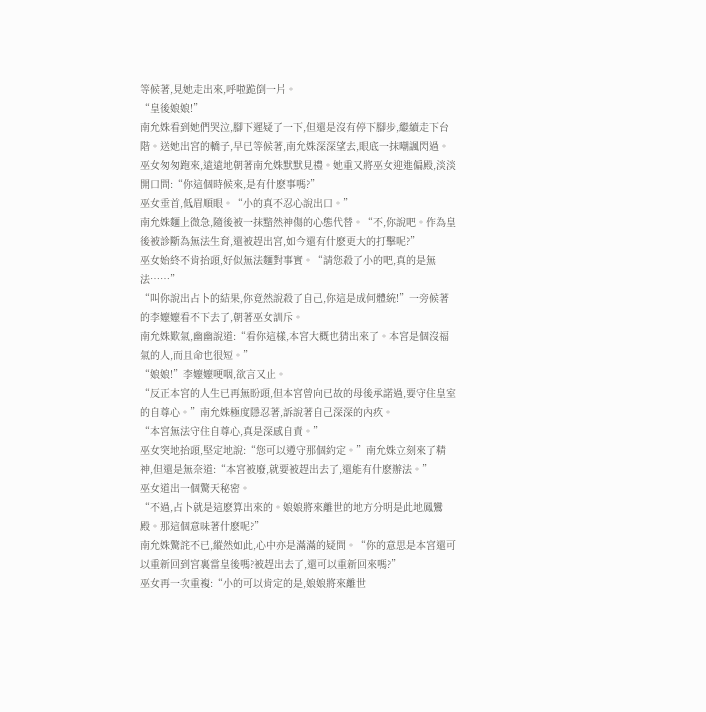等候著,見她走出來,呼啦跪倒一片。
“皇後娘娘!”
南允姝看到她們哭泣,腳下遲疑了一下,但還是沒有停下腳步,繼續走下台階。送她出宮的轎子,早已等候著,南允姝深深望去,眼底一抹嘲諷閃過。
巫女匆匆跑來,遠遠地朝著南允姝默默見禮。她重又將巫女迎進偏殿,淡淡開口問:“你這個時候來,是有什麽事嗎?”
巫女垂首,低眉順眼。“小的真不忍心說出口。”
南允姝麵上微急,隨後被一抹黯然神傷的心態代替。“不,你說吧。作為皇後被診斷為無法生育,還被趕出宮,如今還有什麽更大的打擊呢?”
巫女始終不肯抬頭,好似無法麵對事實。“請您殺了小的吧,真的是無法……”
“叫你說出占卜的結果,你竟然說殺了自己,你這是成何體統!”一旁候著的李嬤嬤看不下去了,朝著巫女訓斥。
南允姝歎氣,幽幽說道:“看你這樣,本宮大概也猜出來了。本宮是個沒福氣的人,而且命也很短。”
“娘娘!”李嬤嬤哽咽,欲言又止。
“反正本宮的人生已再無盼頭,但本宮曾向已故的母後承諾過,要守住皇室的自尊心。”南允姝極度隱忍著,訴說著自己深深的內疚。
“本宮無法守住自尊心,真是深感自責。”
巫女突地抬頭,堅定地說:“您可以遵守那個約定。”南允姝立刻來了精神,但還是無奈道:“本宮被廢,就要被趕出去了,還能有什麽辦法。”
巫女道出一個驚天秘密。
“不過,占卜就是這麽算出來的。娘娘將來離世的地方分明是此地鳳鸞殿。那這個意味著什麽呢?”
南允姝驚詫不已,縱然如此,心中亦是滿滿的疑問。“你的意思是本宮還可以重新回到宮裏當皇後嗎?被趕出去了,還可以重新回來嗎?”
巫女再一次重複:“小的可以肯定的是,娘娘將來離世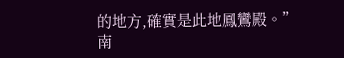的地方,確實是此地鳳鸞殿。”
南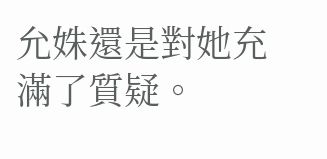允姝還是對她充滿了質疑。